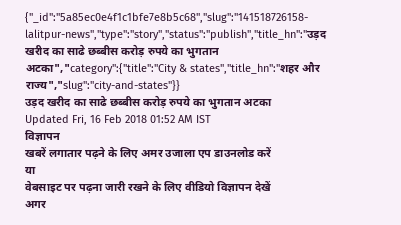{"_id":"5a85ec0e4f1c1bfe7e8b5c68","slug":"141518726158-lalitpur-news","type":"story","status":"publish","title_hn":"उड़द खरीद का साढे छब्बीस करोड़ रुपये का भुगतान अटका","category":{"title":"City & states","title_hn":"शहर और राज्य","slug":"city-and-states"}}
उड़द खरीद का साढे छब्बीस करोड़ रुपये का भुगतान अटका
Updated Fri, 16 Feb 2018 01:52 AM IST
विज्ञापन
खबरें लगातार पढ़ने के लिए अमर उजाला एप डाउनलोड करें
या
वेबसाइट पर पढ़ना जारी रखने के लिए वीडियो विज्ञापन देखें
अगर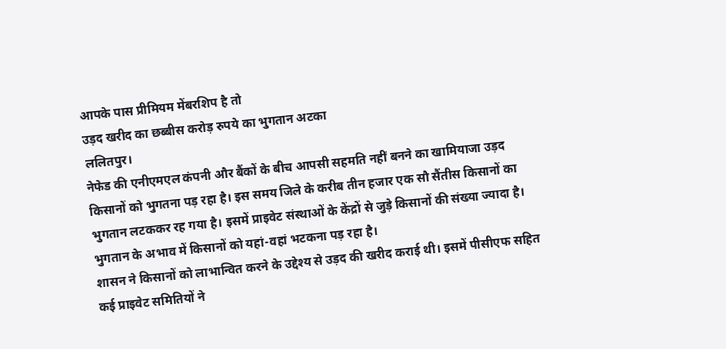आपके पास प्रीमियम मेंबरशिप है तो
उड़द खरीद का छब्बीस करोड़ रुपये का भुगतान अटका
ललितपुर।
नेफेड की एनीएमएल कंपनी और बैंकों के बीच आपसी सहमति नहीं बनने का खामियाजा उड़द किसानों को भुगतना पड़ रहा है। इस समय जिले के करीब तीन हजार एक सौ सैंतीस किसानों का भुगतान लटककर रह गया है। इसमें प्राइवेट संस्थाओं के केंद्रों से जुड़े किसानों की संख्या ज्यादा है। भुगतान के अभाव में किसानों को यहां-वहां भटकना पड़ रहा है।
शासन ने किसानों को लाभान्वित करने के उद्देश्य से उड़द की खरीद कराई थी। इसमें पीसीएफ सहित कई प्राइवेट समितियों ने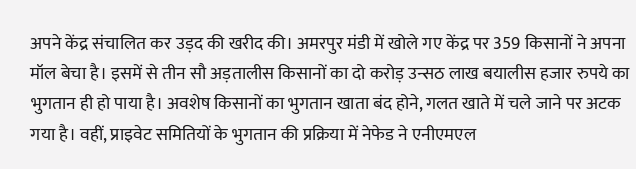अपने केंद्र संचालित कर उड़द की खरीद की। अमरपुर मंडी में खोले गए केंद्र पर 359 किसानों ने अपना मॉल बेचा है। इसमें से तीन सौ अड़तालीस किसानों का दो करोड़ उन्सठ लाख बयालीस हजार रुपये का भुगतान ही हो पाया है। अवशेष किसानों का भुगतान खाता बंद होने, गलत खाते में चले जाने पर अटक गया है। वहीं, प्राइवेट समितियों के भुगतान की प्रक्रिया में नेफेड ने एनीएमएल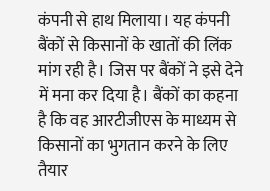कंपनी से हाथ मिलाया। यह कंपनी बैंकों से किसानों के खातों की लिंक मांग रही है। जिस पर बैंकों ने इसे देने में मना कर दिया है। बैंकों का कहना है कि वह आरटीजीएस के माध्यम से किसानों का भुगतान करने के लिए तैयार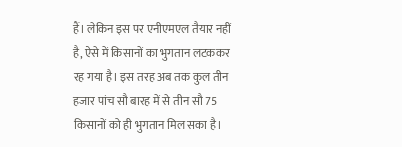हैं। लेकिन इस पर एनीएमएल तैयार नहीं है, ऐसे में किसानों का भुगतान लटककर रह गया है। इस तरह अब तक कुल तीन हजार पांच सौ बारह में से तीन सौ 75 किसानों को ही भुगतान मिल सका है।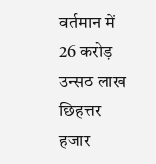वर्तमान में 26 करोड़ उन्सठ लाख छिहत्तर हजार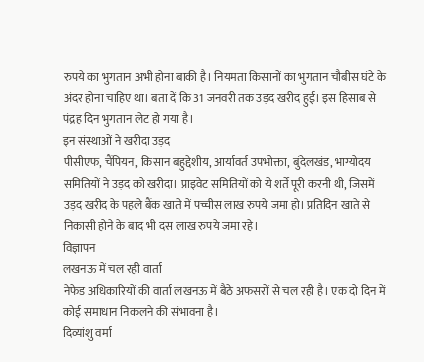रुपये का भुगतान अभी होना बाकी है। नियमता किसानों का भुगतान चौबीस घंटे के अंदर होना चाहिए था। बता दें कि 31 जनवरी तक उड़द खरीद हुई। इस हिसाब से पंद्रह दिन भुगतान लेट हो गया है।
इन संस्थाओं ने खरीदा उड़द
पीसीएफ, चैंपियन, किसान बहुद्देशीय, आर्यावर्त उपभोक्ता, बुंदेलखंड, भाग्योदय समितियों ने उड़द को खरीदा। प्राइवेट समितियों को ये शर्ते पूरी करनी थी, जिसमें उड़द खरीद के पहले बैंक खाते में पच्चीस लाख रुपये जमा हो। प्रतिदिन खाते से निकासी होने के बाद भी दस लाख रुपये जमा रहे।
विज्ञापन
लखनऊ में चल रही वार्ता
नेफेड अधिकारियों की वार्ता लखनऊ में बैठे अफसरों से चल रही है। एक दो दिन में कोई समाधान निकलने की संभावना है।
दिव्यांशु वर्मा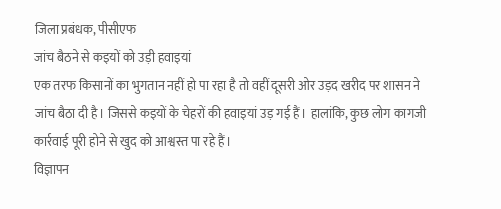जिला प्रबंधक, पीसीएफ
जांच बैठने से कइयों को उड़ी हवाइयां
एक तरफ किसानों का भुगतान नहीं हो पा रहा है तो वहीं दूसरी ओर उड़द खरीद पर शासन ने जांच बैठा दी है। जिससे कइयों के चेहरों की हवाइयां उड़ गई हैं। हालांकि, कुछ लोग कागजी कार्रवाई पूरी होने से खुद को आश्वस्त पा रहे हैं।
विज्ञापन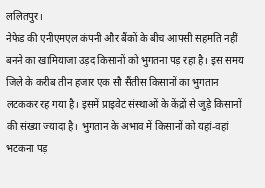ललितपुर।
नेफेड की एनीएमएल कंपनी और बैंकों के बीच आपसी सहमति नहीं बनने का खामियाजा उड़द किसानों को भुगतना पड़ रहा है। इस समय जिले के करीब तीन हजार एक सौ सैंतीस किसानों का भुगतान लटककर रह गया है। इसमें प्राइवेट संस्थाओं के केंद्रों से जुड़े किसानों की संख्या ज्यादा है। भुगतान के अभाव में किसानों को यहां-वहां भटकना पड़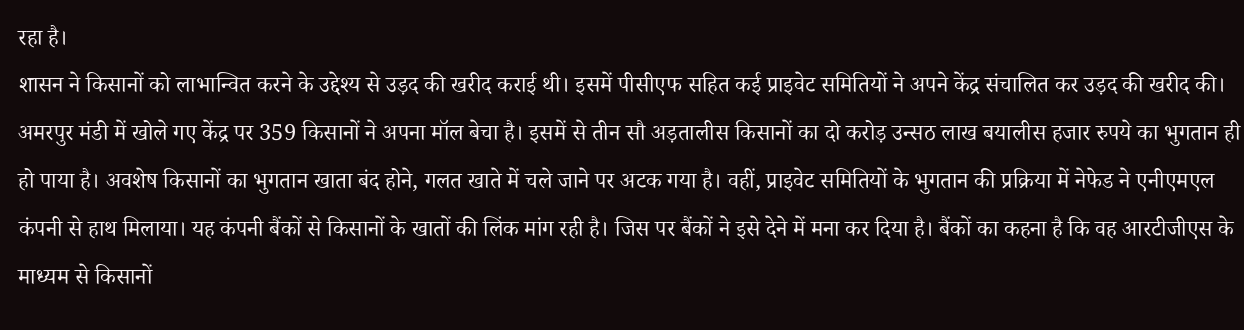रहा है।
शासन ने किसानों को लाभान्वित करने के उद्देश्य से उड़द की खरीद कराई थी। इसमें पीसीएफ सहित कई प्राइवेट समितियों ने अपने केंद्र संचालित कर उड़द की खरीद की। अमरपुर मंडी में खोले गए केंद्र पर 359 किसानों ने अपना मॉल बेचा है। इसमें से तीन सौ अड़तालीस किसानों का दो करोड़ उन्सठ लाख बयालीस हजार रुपये का भुगतान ही हो पाया है। अवशेष किसानों का भुगतान खाता बंद होने, गलत खाते में चले जाने पर अटक गया है। वहीं, प्राइवेट समितियों के भुगतान की प्रक्रिया में नेफेड ने एनीएमएल कंपनी से हाथ मिलाया। यह कंपनी बैंकों से किसानों के खातों की लिंक मांग रही है। जिस पर बैंकों ने इसे देने में मना कर दिया है। बैंकों का कहना है कि वह आरटीजीएस के माध्यम से किसानों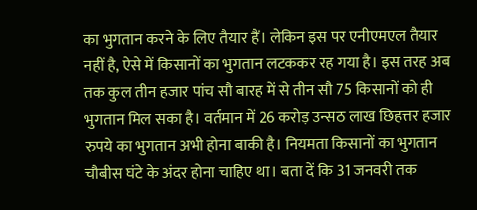का भुगतान करने के लिए तैयार हैं। लेकिन इस पर एनीएमएल तैयार नहीं है, ऐसे में किसानों का भुगतान लटककर रह गया है। इस तरह अब तक कुल तीन हजार पांच सौ बारह में से तीन सौ 75 किसानों को ही भुगतान मिल सका है। वर्तमान में 26 करोड़ उन्सठ लाख छिहत्तर हजार रुपये का भुगतान अभी होना बाकी है। नियमता किसानों का भुगतान चौबीस घंटे के अंदर होना चाहिए था। बता दें कि 31 जनवरी तक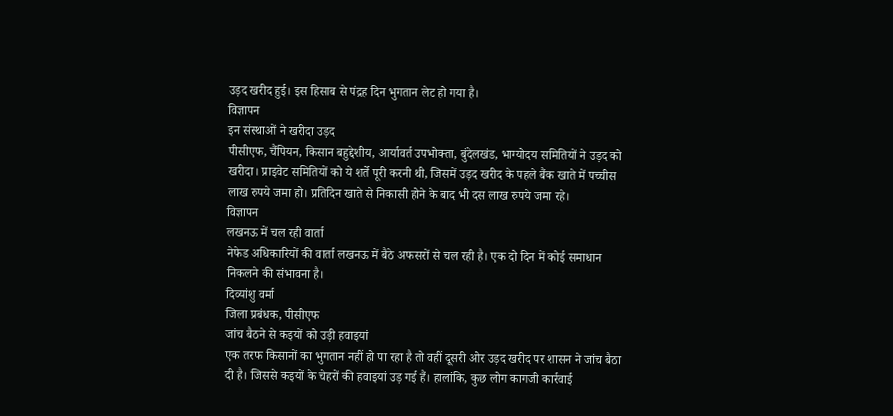उड़द खरीद हुई। इस हिसाब से पंद्रह दिन भुगतान लेट हो गया है।
विज्ञापन
इन संस्थाओं ने खरीदा उड़द
पीसीएफ, चैंपियन, किसान बहुद्देशीय, आर्यावर्त उपभोक्ता, बुंदेलखंड, भाग्योदय समितियों ने उड़द को खरीदा। प्राइवेट समितियों को ये शर्ते पूरी करनी थी, जिसमें उड़द खरीद के पहले बैंक खाते में पच्चीस लाख रुपये जमा हो। प्रतिदिन खाते से निकासी होने के बाद भी दस लाख रुपये जमा रहे।
विज्ञापन
लखनऊ में चल रही वार्ता
नेफेड अधिकारियों की वार्ता लखनऊ में बैठे अफसरों से चल रही है। एक दो दिन में कोई समाधान निकलने की संभावना है।
दिव्यांशु वर्मा
जिला प्रबंधक, पीसीएफ
जांच बैठने से कइयों को उड़ी हवाइयां
एक तरफ किसानों का भुगतान नहीं हो पा रहा है तो वहीं दूसरी ओर उड़द खरीद पर शासन ने जांच बैठा दी है। जिससे कइयों के चेहरों की हवाइयां उड़ गई हैं। हालांकि, कुछ लोग कागजी कार्रवाई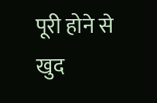पूरी होने से खुद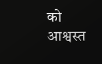को आश्वस्त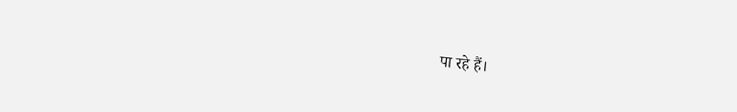पा रहे हैं।